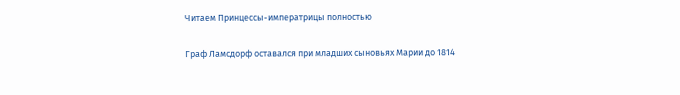Читаем Принцессы-императрицы полностью

Граф Ламсдорф оставался при младших сыновьях Марии до 1814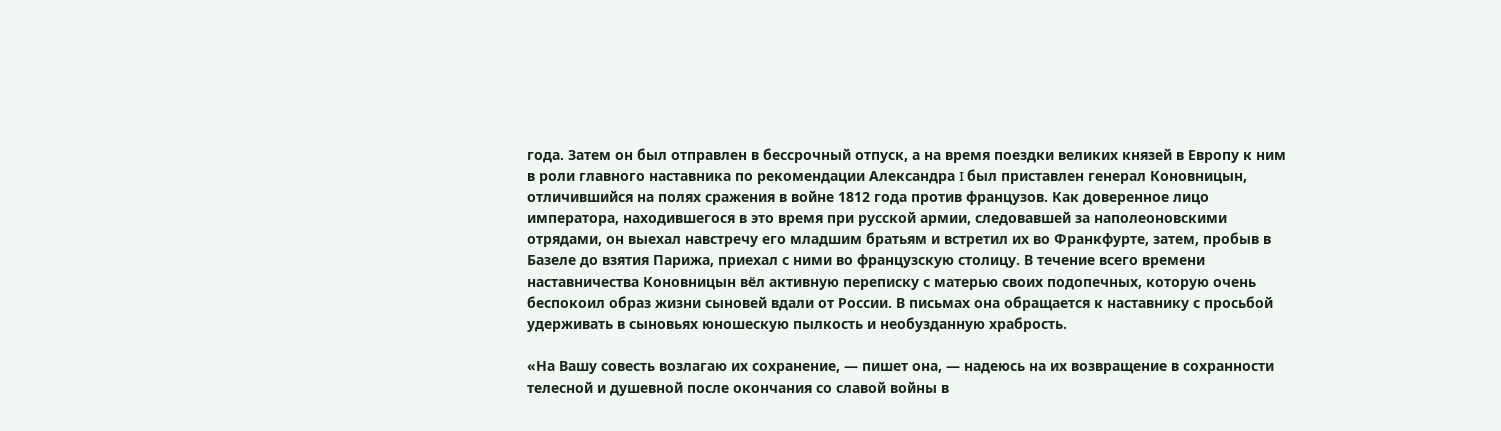года. Затем он был отправлен в бессрочный отпуск, а на время поездки великих князей в Европу к ним в роли главного наставника по рекомендации Александра I был приставлен генерал Коновницын, отличившийся на полях сражения в войне 1812 года против французов. Как доверенное лицо императора, находившегося в это время при русской армии, следовавшей за наполеоновскими отрядами, он выехал навстречу его младшим братьям и встретил их во Франкфурте, затем, пробыв в Базеле до взятия Парижа, приехал с ними во французскую столицу. В течение всего времени наставничества Коновницын вёл активную переписку с матерью своих подопечных, которую очень беспокоил образ жизни сыновей вдали от России. В письмах она обращается к наставнику с просьбой удерживать в сыновьях юношескую пылкость и необузданную храбрость.

«На Вашу совесть возлагаю их сохранение, — пишет она, — надеюсь на их возвращение в сохранности телесной и душевной после окончания со славой войны в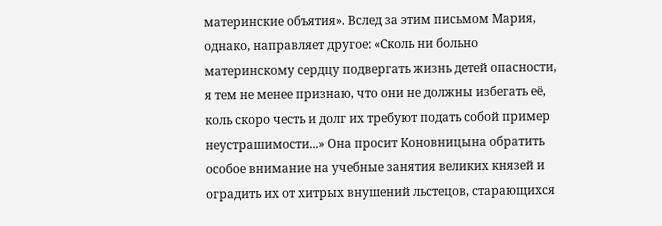материнские объятия». Вслед за этим письмом Мария, однако, направляет другое: «Сколь ни больно материнскому сердцу подвергать жизнь детей опасности, я тем не менее признаю, что они не должны избегать её, коль скоро честь и долг их требуют подать собой пример неустрашимости...» Она просит Коновницына обратить особое внимание на учебные занятия великих князей и оградить их от хитрых внушений льстецов, старающихся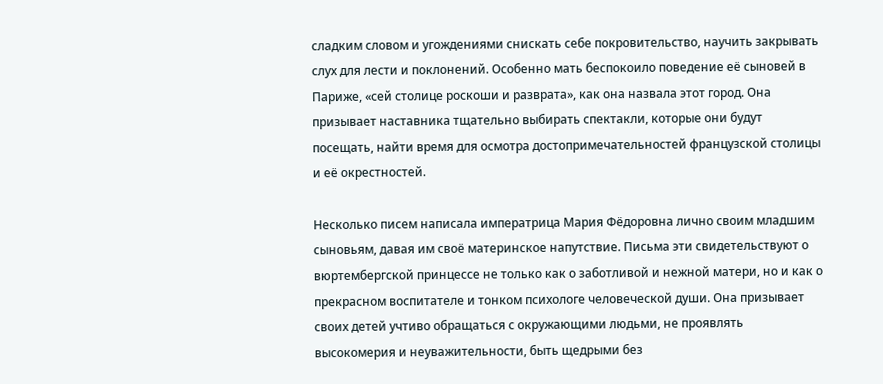сладким словом и угождениями снискать себе покровительство, научить закрывать слух для лести и поклонений. Особенно мать беспокоило поведение её сыновей в Париже, «сей столице роскоши и разврата», как она назвала этот город. Она призывает наставника тщательно выбирать спектакли, которые они будут посещать, найти время для осмотра достопримечательностей французской столицы и её окрестностей.

Несколько писем написала императрица Мария Фёдоровна лично своим младшим сыновьям, давая им своё материнское напутствие. Письма эти свидетельствуют о вюртембергской принцессе не только как о заботливой и нежной матери, но и как о прекрасном воспитателе и тонком психологе человеческой души. Она призывает своих детей учтиво обращаться с окружающими людьми, не проявлять высокомерия и неуважительности, быть щедрыми без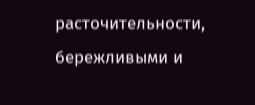расточительности, бережливыми и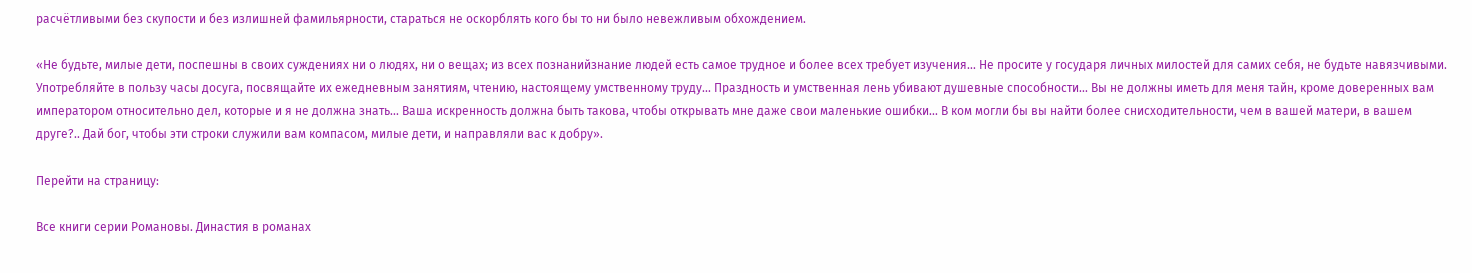расчётливыми без скупости и без излишней фамильярности, стараться не оскорблять кого бы то ни было невежливым обхождением.

«Не будьте, милые дети, поспешны в своих суждениях ни о людях, ни о вещах; из всех познанийзнание людей есть самое трудное и более всех требует изучения... Не просите у государя личных милостей для самих себя, не будьте навязчивыми. Употребляйте в пользу часы досуга, посвящайте их ежедневным занятиям, чтению, настоящему умственному труду... Праздность и умственная лень убивают душевные способности... Вы не должны иметь для меня тайн, кроме доверенных вам императором относительно дел, которые и я не должна знать... Ваша искренность должна быть такова, чтобы открывать мне даже свои маленькие ошибки... В ком могли бы вы найти более снисходительности, чем в вашей матери, в вашем друге?.. Дай бог, чтобы эти строки служили вам компасом, милые дети, и направляли вас к добру».

Перейти на страницу:

Все книги серии Романовы. Династия в романах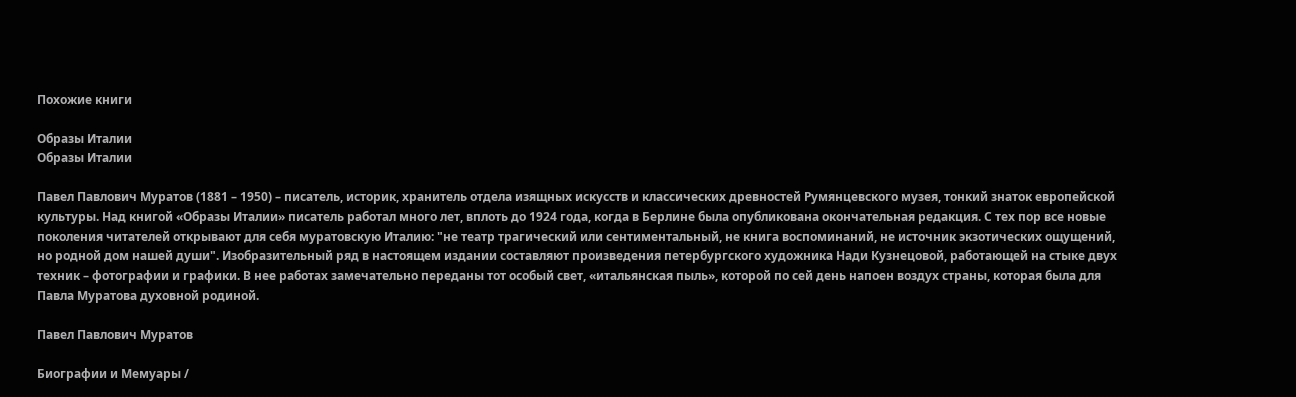Похожие книги

Образы Италии
Образы Италии

Павел Павлович Муратов (1881 – 1950) – писатель, историк, хранитель отдела изящных искусств и классических древностей Румянцевского музея, тонкий знаток европейской культуры. Над книгой «Образы Италии» писатель работал много лет, вплоть до 1924 года, когда в Берлине была опубликована окончательная редакция. С тех пор все новые поколения читателей открывают для себя муратовскую Италию: "не театр трагический или сентиментальный, не книга воспоминаний, не источник экзотических ощущений, но родной дом нашей души". Изобразительный ряд в настоящем издании составляют произведения петербургского художника Нади Кузнецовой, работающей на стыке двух техник – фотографии и графики. В нее работах замечательно переданы тот особый свет, «итальянская пыль», которой по сей день напоен воздух страны, которая была для Павла Муратова духовной родиной.

Павел Павлович Муратов

Биографии и Мемуары /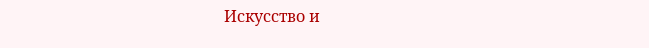Искусство и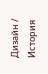Дизайн / История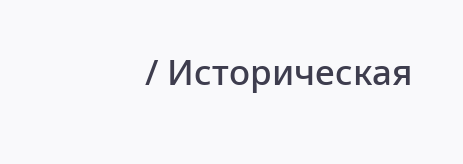/ Историческая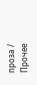проза / Прочее